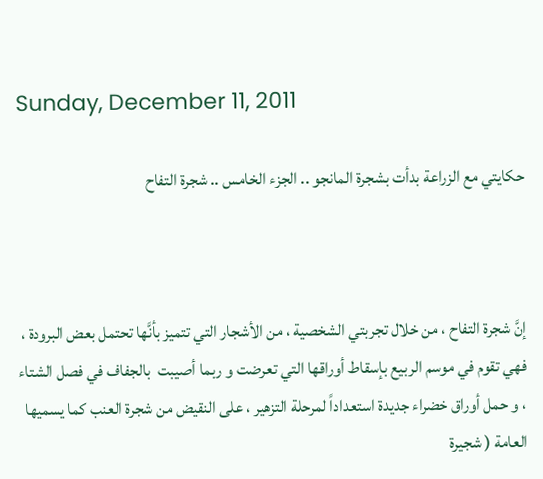Sunday, December 11, 2011

حكايتي مع الزراعة بدأت بشجرة المانجو .. الجزء الخامس .. شجرة التفاح



إنَّ شجرة التفاح ، من خلال تجربتي الشخصية ، من الأشجار التي تتميز بأنَّها تحتمل بعض البرودة ، فهي تقوم في موسم الربيع بإسقاط أوراقها التي تعرضت و ربما أصيبت  بالجفاف في فصل الشتاء ، و حمل أوراق خضراء جديدة استعداداً لمرحلة التزهير ، على النقيض من شجرة العنب كما يسميها العامة ( شجيرة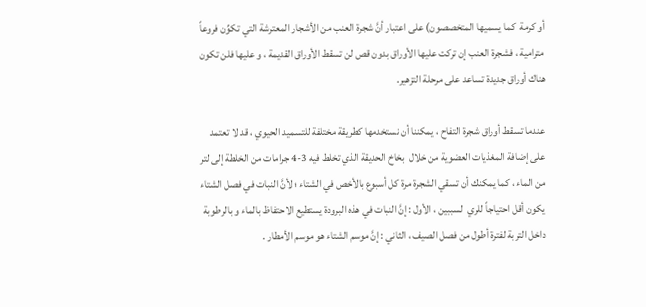أو كرمة  كما يسميها المتخصصون) على اعتبار أنَّ شجرة العنب من الأشجار المعترشة التي تكوِّن فروعاً مترامية ، فشجرة العنب إن تركت عليها الأوراق بدون قص لن تسقط الأوراق القديمة ، و عليها فلن تكون هناك أوراق جديدة تساعد على مرحلة التزهير.

عندما تسقط أوراق شجرة التفاح ، يمكننا أن نستخدمها كطريقة مختلفة للتسميد الحيوي ، قد لا تعتمد على إضافة المغذيات العضوية من خلال  بخاخ الحديقة الذي تخلط فيه 3-4 جرامات من الخلطة إلى لتر من الماء ، كما يمكنك أن تسقي الشجرة مرة كل أسبوع بالأخص في الشتاء ؛ لأنَّ النبات في فصل الشتاء يكون أقل احتياجاً للري  لسببين ، الأول : إنَّ النبات في هذه البرودة يستطيع الاحتفاظ بالماء و بالرطوبة داخل التربة لفترة أطول من فصل الصيف ، الثاني : إنَّ موسم الشتاء هو موسم الأمطار .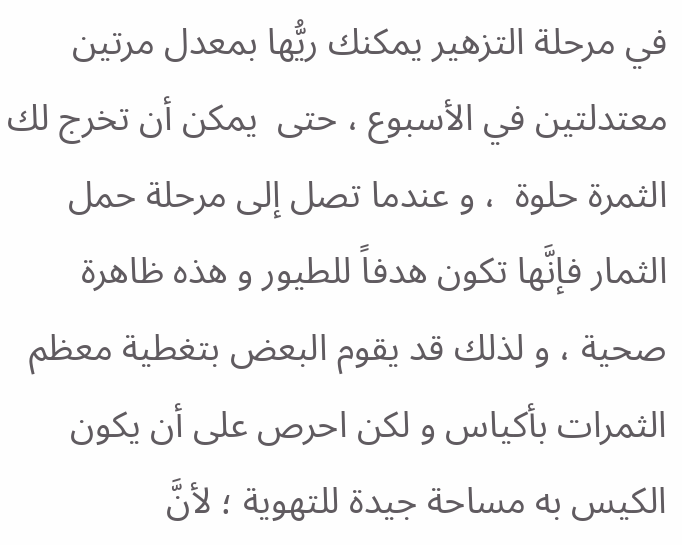في مرحلة التزهير يمكنك ريُّها بمعدل مرتين معتدلتين في الأسبوع ، حتى  يمكن أن تخرج لك الثمرة حلوة  ، و عندما تصل إلى مرحلة حمل الثمار فإنَّها تكون هدفاً للطيور و هذه ظاهرة صحية ، و لذلك قد يقوم البعض بتغطية معظم الثمرات بأكياس و لكن احرص على أن يكون الكيس به مساحة جيدة للتهوية ؛ لأنَّ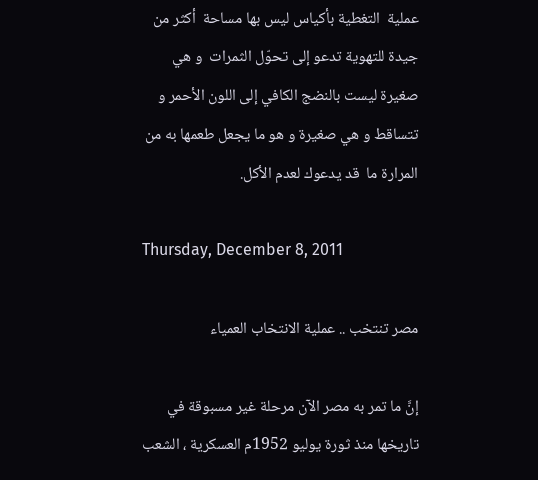عملية  التغطية بأكياس ليس بها مساحة  أكثر من جيدة للتهوية تدعو إلى تحوّل الثمرات  و هي صغيرة ليست بالنضج الكافي إلى اللون الأحمر و تتساقط و هي صغيرة و هو ما يجعل طعمها به من المرارة ما  قد يدعوك لعدم الأكل.

Thursday, December 8, 2011

مصر تنتخب .. عملية الانتخاب العمياء

إنَّ ما تمر به مصر الآن مرحلة غير مسبوقة في تاريخها منذ ثورة يوليو 1952م العسكرية ، الشعب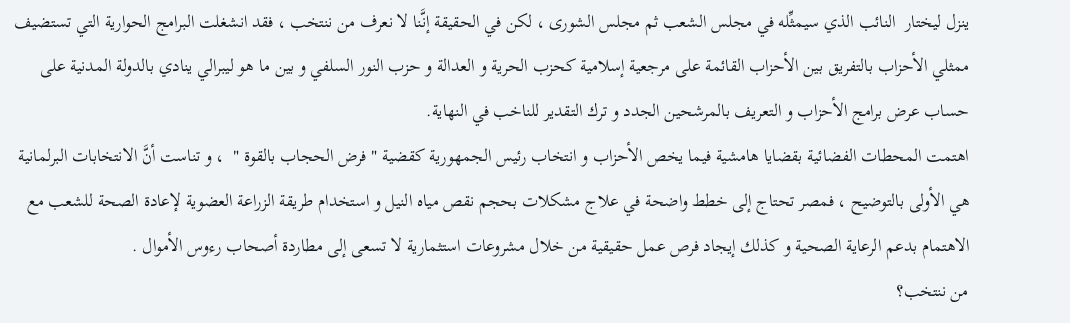ينزل ليختار  النائب الذي سيمثِّله في مجلس الشعب ثم مجلس الشورى ، لكن في الحقيقة إنَّنا لا نعرف من ننتخب ، فقد انشغلت البرامج الحوارية التي تستضيف ممثلي الأحزاب بالتفريق بين الأحزاب القائمة على مرجعية إسلامية كحزب الحرية و العدالة و حزب النور السلفي و بين ما هو ليبرالي ينادي بالدولة المدنية على حساب عرض برامج الأحزاب و التعريف بالمرشحين الجدد و ترك التقدير للناخب في النهاية.
اهتمت المحطات الفضائية بقضايا هامشية فيما يخص الأحزاب و انتخاب رئيس الجمهورية كقضية " فرض الحجاب بالقوة "  ، و تناست أنَّ الانتخابات البرلمانية هي الأولى بالتوضيح ، فمصر تحتاج إلى خطط واضحة في علاج مشكلات بحجم نقص مياه النيل و استخدام طريقة الزراعة العضوية لإعادة الصحة للشعب مع الاهتمام بدعم الرعاية الصحية و كذلك إيجاد فرص عمل حقيقية من خلال مشروعات استثمارية لا تسعى إلى مطاردة أصحاب رءوس الأموال .
من ننتخب؟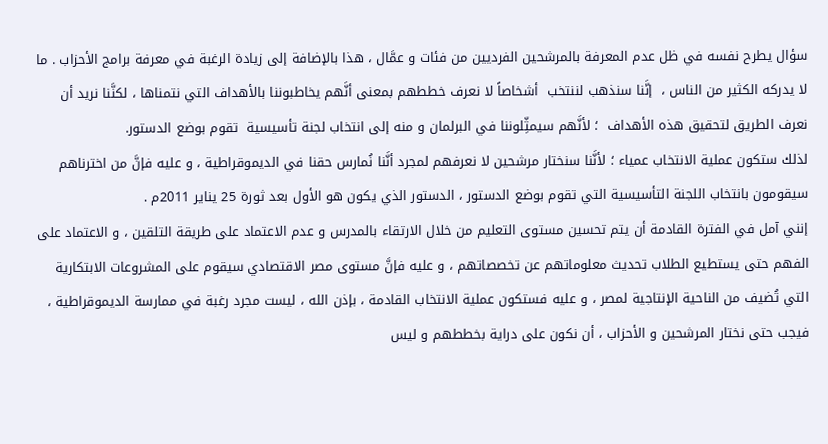سؤال يطرح نفسه في ظل عدم المعرفة بالمرشحين الفرديين من فئات و عمَّال ، هذا بالإضافة إلى زيادة الرغبة في معرفة برامج الأحزاب . ما لا يدركه الكثير من الناس ،  إنَّنا سنذهب لننتخب  أشخاصاً لا نعرف خططهم بمعنى أنَّهم يخاطبوننا بالأهداف التي نتمناها ، لكنَّنا نريد أن نعرف الطريق لتحقيق هذه الأهداف  ؛ لأنَّهم سيمثِّلوننا في البرلمان و منه إلى انتخاب لجنة تأسيسية  تقوم بوضع الدستور.
لذلك ستكون عملية الانتخاب عمياء ؛ لأنَّنا سنختار مرشحين لا نعرفهم لمجرد أنَّنا نُمارس حقنا في الديموقراطية ، و عليه فإنَّ من اخترناهم سيقومون بانتخاب اللجنة التأسيسية التي تقوم بوضع الدستور ، الدستور الذي يكون هو الأول بعد ثورة 25 يناير 2011م .
إنني آمل في الفترة القادمة أن يتم تحسين مستوى التعليم من خلال الارتقاء بالمدرس و عدم الاعتماد على طريقة التلقين ، و الاعتماد على الفهم حتى يستطيع الطلاب تحديث معلوماتهم عن تخصصاتهم ، و عليه فإنَّ مستوى مصر الاقتصادي سيقوم على المشروعات الابتكارية التي تُضيف من الناحية الإنتاجية لمصر ، و عليه فستكون عملية الانتخاب القادمة ، بإذن الله ، ليست مجرد رغبة في ممارسة الديموقراطية ، فيجب حتى نختار المرشحين و الأحزاب ، أن نكون على دراية بخططهم و ليس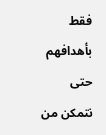فقط بأهدافهم حتى نتمكن من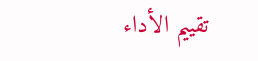تقييم الأداء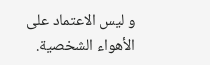و ليس الاعتماد على الأهواء الشخصية.